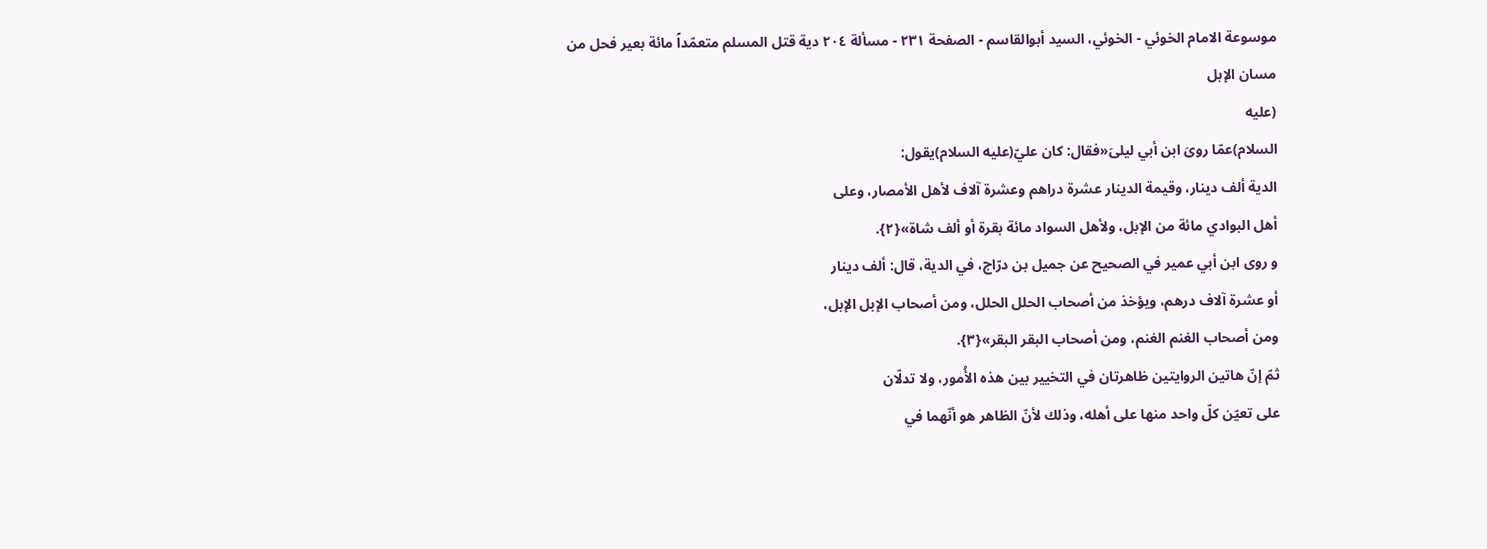موسوعة الامام الخوئي - الخوئي، السيد أبوالقاسم - الصفحة ٢٣١ - مسألة ٢٠٤ دية قتل المسلم متعمّداً مائة بعير فحل من مسان الإبل
(عليه
السلام)عمّا روىَ ابن أبي ليلىَ«فقال: كان عليّ(عليه السلام)يقول:
الدية ألف دينار، وقيمة الدينار عشرة دراهم وعشرة آلاف لأهل الأمصار، وعلى
أهل البوادي مائة من الإبل، ولأهل السواد مائة بقرة أو ألف شاة»{٢}.
و روى ابن أبي عمير في الصحيح عن جميل بن درّاج، في الدية، قال: ألف دينار
أو عشرة آلاف درهم، ويؤخذ من أصحاب الحلل الحلل، ومن أصحاب الإبل الإبل،
ومن أصحاب الغنم الغنم، ومن أصحاب البقر البقر»{٣}.
ثمّ إنّ هاتين الروايتين ظاهرتان في التخيير بين هذه الأُمور، ولا تدلّان
على تعيّن كلّ واحد منها على أهله، وذلك لأنّ الظاهر هو أنّهما في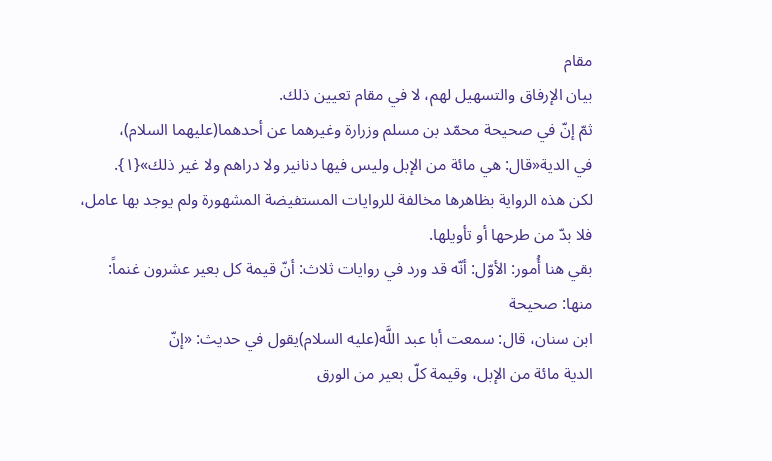مقام
بيان الإرفاق والتسهيل لهم، لا في مقام تعيين ذلك.
ثمّ إنّ في صحيحة محمّد بن مسلم وزرارة وغيرهما عن أحدهما(عليهما السلام)،
في الدية«قال: هي مائة من الإبل وليس فيها دنانير ولا دراهم ولا غير ذلك»{١}.
لكن هذه الرواية بظاهرها مخالفة للروايات المستفيضة المشهورة ولم يوجد بها عامل، فلا بدّ من طرحها أو تأويلها.
بقي هنا أُمور: الأوّل: أنّه قد ورد في روايات ثلاث: أنّ قيمة كل بعير عشرون غنماً: منها: صحيحة
ابن سنان، قال: سمعت أبا عبد اللَّه(عليه السلام)يقول في حديث: «إنّ
الدية مائة من الإبل، وقيمة كلّ بعير من الورق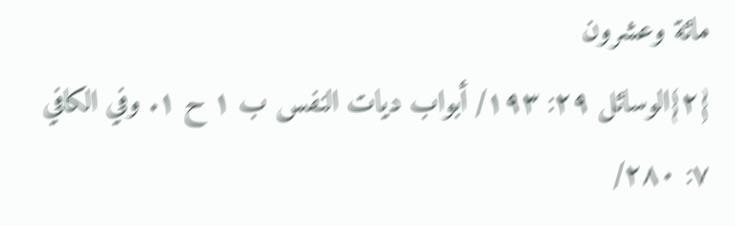مائة وعشرون
{٢}الوسائل ٢٩: ١٩٣/ أبواب ديات النفس ب ١ ح ١. وفي الكافي ٧: ٢٨٠/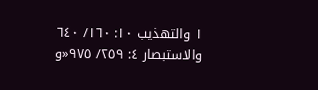١ والتهذيب ١٠: ١٦٠/ ٦٤٠ والاستبصار ٤: ٢٥٩/ ٩٧٥«و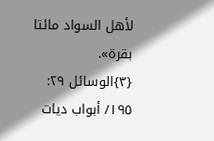لأهل السواد مائتا بقرة».
{٣}الوسائل ٢٩: ١٩٥/ أبواب ديات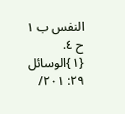النفس ب ١ ح ٤.
{١}الوسائل ٢٩: ٢٠١/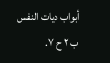أبواب ديات النفس ب ٢ ح ٧.